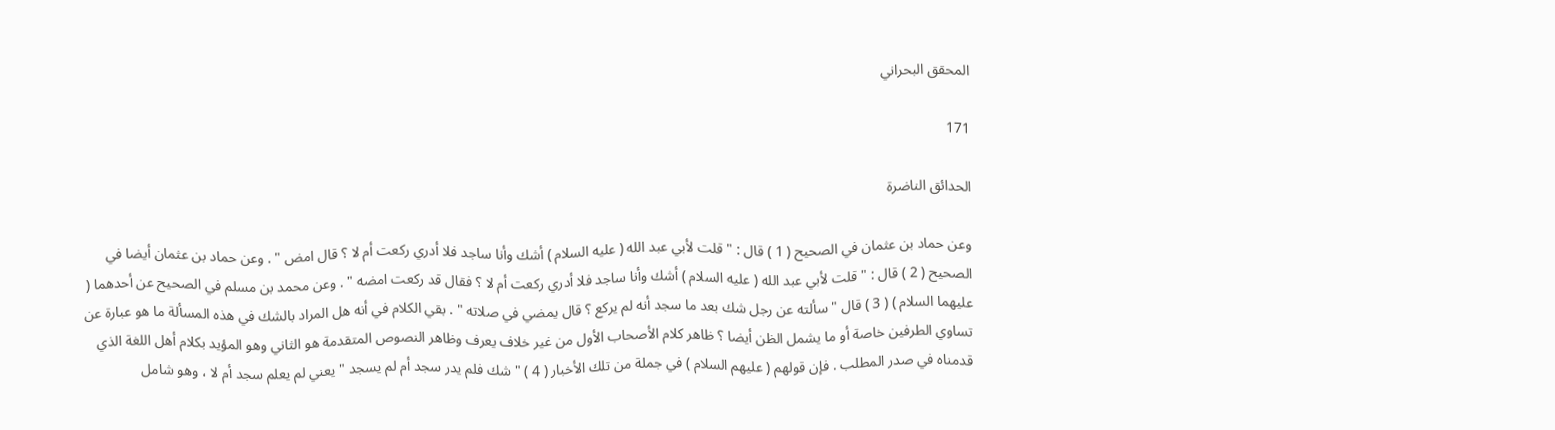المحقق البحراني

171

الحدائق الناضرة

وعن حماد بن عثمان في الصحيح ( 1 ) قال : " قلت لأبي عبد الله ( عليه السلام ) أشك وأنا ساجد فلا أدري ركعت أم لا ؟ قال امض " . وعن حماد بن عثمان أيضا في الصحيح ( 2 ) قال : " قلت لأبي عبد الله ( عليه السلام ) أشك وأنا ساجد فلا أدري ركعت أم لا ؟ فقال قد ركعت امضه " . وعن محمد بن مسلم في الصحيح عن أحدهما ( عليهما السلام ) ( 3 ) قال " سألته عن رجل شك بعد ما سجد أنه لم يركع ؟ قال يمضي في صلاته " . بقي الكلام في أنه هل المراد بالشك في هذه المسألة ما هو عبارة عن تساوي الطرفين خاصة أو ما يشمل الظن أيضا ؟ ظاهر كلام الأصحاب الأول من غير خلاف يعرف وظاهر النصوص المتقدمة هو الثاني وهو المؤيد بكلام أهل اللغة الذي قدمناه في صدر المطلب . فإن قولهم ( عليهم السلام ) في جملة من تلك الأخبار ( 4 ) " شك فلم يدر سجد أم لم يسجد " يعني لم يعلم سجد أم لا ، وهو شامل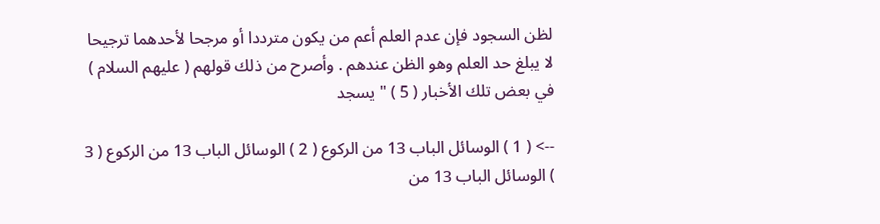لظن السجود فإن عدم العلم أعم من يكون مترددا أو مرجحا لأحدهما ترجيحا لا يبلغ حد العلم وهو الظن عندهم . وأصرح من ذلك قولهم ( عليهم السلام ) في بعض تلك الأخبار ( 5 ) " يسجد

--> ( 1 ) الوسائل الباب 13 من الركوع ( 2 ) الوسائل الباب 13 من الركوع ( 3 ) الوسائل الباب 13 من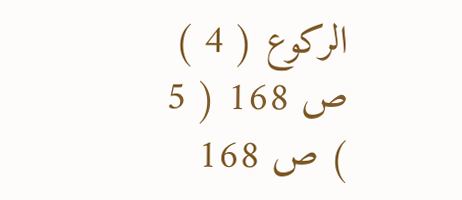الركوع ( 4 ) ص 168 ( 5 ) ص 168